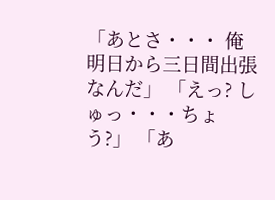「あとさ・・・ 俺明日から三日間出張なんだ」 「えっ? しゅっ・・・ちょう?」 「あ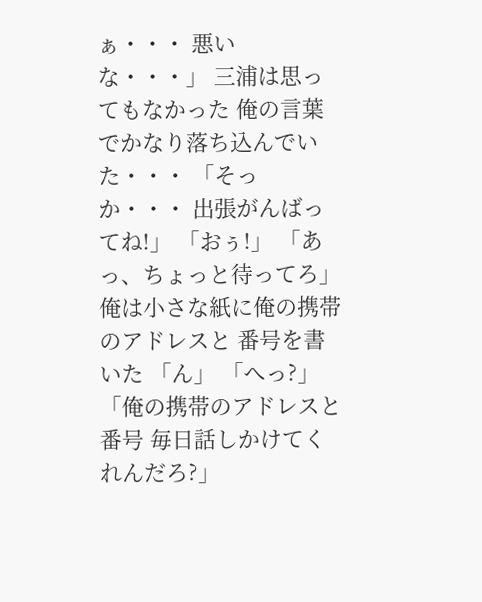ぁ・・・ 悪いな・・・」 三浦は思ってもなかった 俺の言葉でかなり落ち込んでいた・・・ 「そっか・・・ 出張がんばってね!」 「おぅ!」 「あっ、ちょっと待ってろ」 俺は小さな紙に俺の携帯のアドレスと 番号を書いた 「ん」 「へっ?」 「俺の携帯のアドレスと番号 毎日話しかけてくれんだろ?」